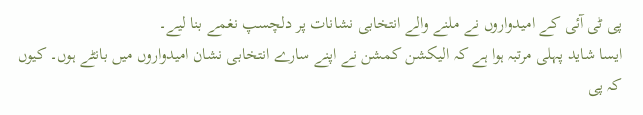پی ٹی آئی کے امیدواروں نے ملنے والے انتخابی نشانات پر دلچسپ نغمے بنا لیے۔
ایسا شاید پہلی مرتبہ ہوا ہے کہ الیکشن کمشن نے اپنے سارے انتخابی نشان امیدواروں میں بانٹے ہوں۔ کیوں کہ پی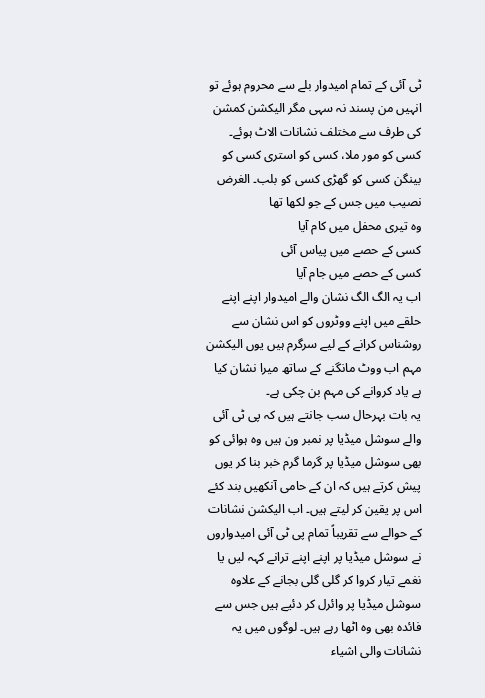ٹی آئی کے تمام امیدوار بلے سے محروم ہوئے تو انہیں من پسند نہ سہی مگر الیکشن کمشن کی طرف سے مختلف نشانات الاٹ ہوئے۔ کسی کو مور ملا، کسی کو استری کسی کو بینگن کسی کو گھڑی کسی کو بلب۔ الغرض
نصیب میں جس کے جو لکھا تھا
وہ تیری محفل میں کام آیا
کسی کے حصے میں پیاس آئی
کسی کے حصے میں جام آیا
اب یہ الگ الگ نشان والے امیدوار اپنے اپنے حلقے میں اپنے ووٹروں کو اس نشان سے روشناس کرانے کے لیے سرگرم ہیں یوں الیکشن مہم اب ووٹ مانگنے کے ساتھ میرا نشان کیا ہے یاد کروانے کی مہم بن چکی ہے۔
یہ بات بہرحال سب جانتے ہیں کہ پی ٹی آئی والے سوشل میڈیا پر نمبر ون ہیں وہ ہوائی کو بھی سوشل میڈیا پر گرما گرم خبر بنا کر یوں پیش کرتے ہیں کہ ان کے حامی آنکھیں بند کئے اس پر یقین کر لیتے ہیں۔ اب الیکشن نشانات کے حوالے سے تقریباً تمام پی ٹی آئی امیدواروں نے سوشل میڈیا پر اپنے اپنے ترانے کہہ لیں یا نغمے تیار کروا کر گلی گلی بجانے کے علاوہ سوشل میڈیا پر وائرل کر دئیے ہیں جس سے فائدہ بھی وہ اٹھا رہے ہیں۔ لوگوں میں یہ نشانات والی اشیاء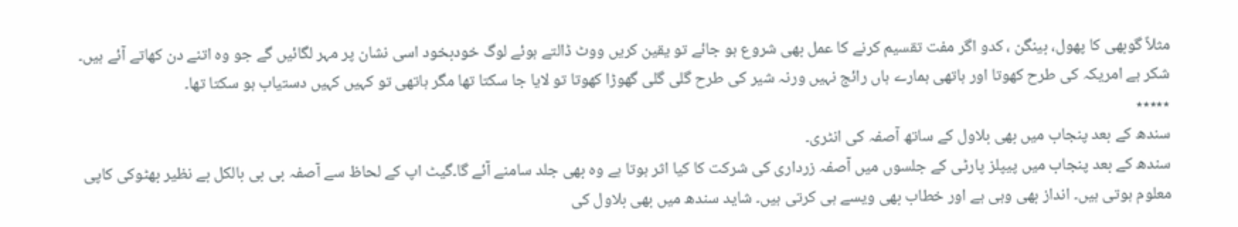مثلاً گوبھی کا پھول، بینگن ، کدو اگر مفت تقسیم کرنے کا عمل بھی شروع ہو جائے تو یقین کریں ووٹ ڈالتے ہوئے لوگ خودبخود اسی نشان پر مہر لگائیں گے جو وہ اتنے دن کھاتے آئے ہیں۔ شکر ہے امریکہ کی طرح کھوتا اور ہاتھی ہمارے ہاں رائج نہیں ورنہ شیر کی طرح گلی گلی گھوڑا کھوتا تو لایا جا سکتا تھا مگر ہاتھی تو کہیں کہیں دستیاب ہو سکتا تھا۔
٭٭٭٭٭
سندھ کے بعد پنجاب میں بھی بلاول کے ساتھ آصفہ کی انٹری۔
سندھ کے بعد پنجاب میں پیپلز پارٹی کے جلسوں میں آصفہ زرداری کی شرکت کا کیا اثر ہوتا ہے وہ بھی جلد سامنے آئے گا۔گیٹ اپ کے لحاظ سے آصفہ بی بی بالکل بے نظیر بھٹوکی کاپی معلوم ہوتی ہیں۔ انداز بھی وہی ہے اور خطاب بھی ویسے ہی کرتی ہیں۔ شاید سندھ میں بھی بلاول کی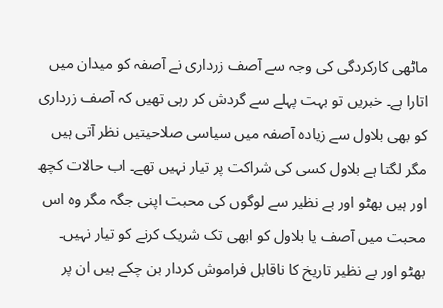ماٹھی کارکردگی کی وجہ سے آصف زرداری نے آصفہ کو میدان میں اتارا ہے۔ خبریں تو بہت پہلے سے گردش کر رہی تھیں کہ آصف زرداری کو بھی بلاول سے زیادہ آصفہ میں سیاسی صلاحیتیں نظر آتی ہیں مگر لگتا ہے بلاول کسی کی شراکت پر تیار نہیں تھے۔ اب حالات کچھ اور ہیں بھٹو اور بے نظیر سے لوگوں کی محبت اپنی جگہ مگر وہ اس محبت میں آصف یا بلاول کو ابھی تک شریک کرنے کو تیار نہیں۔
بھٹو اور بے نظیر تاریخ کا ناقابل فراموش کردار بن چکے ہیں ان پر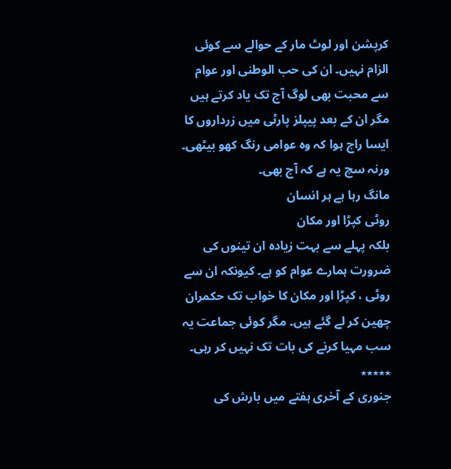کرپشن اور لوٹ مار کے حوالے سے کوئی الزام نہیں۔ ان کی حب الوطنی اور عوام سے محبت بھی لوگ آج تک یاد کرتے ہیں مگر ان کے بعد پیپلز پارٹی میں زرداروں کا ایسا راج ہوا کہ وہ عوامی رنگ کھو بیٹھی۔ ورنہ سچ یہ ہے کہ آج بھی۔
مانگ رہا ہے ہر انسان
روٹی کپڑا اور مکان
بلکہ پہلے سے بہت زیادہ ان تینوں کی ضرورت ہمارے عوام کو ہے۔ کیونکہ ان سے روٹی ، کپڑا اور مکان کا خواب تک حکمران چھین کر لے گئے ہیں۔ مگر کوئی جماعت یہ سب مہیا کرنے کی بات تک نہیں کر رہی۔
٭٭٭٭٭
جنوری کے آخری ہفتے میں بارش کی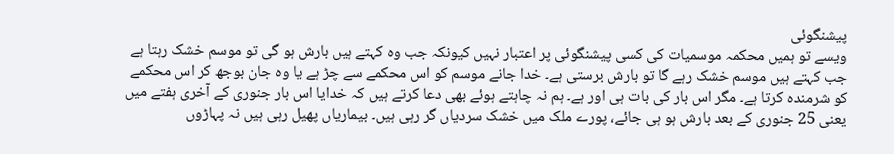پیشنگوئی
ویسے تو ہمیں محکمہ موسمیات کی کسی پیشنگوئی پر اعتبار نہیں کیونکہ جب وہ کہتے ہیں بارش ہو گی تو موسم خشک رہتا ہے جب کہتے ہیں موسم خشک رہے گا تو بارش برستی ہے۔ خدا جانے موسم کو اس محکمے سے چڑ ہے یا وہ جان بوجھ کر اس محکمے کو شرمندہ کرتا ہے۔ مگر اس بار کی بات ہی اور ہے۔ ہم نہ چاہتے ہوئے بھی دعا کرتے ہیں کہ خدایا اس بار جنوری کے آخری ہفتے میں یعنی 25 جنوری کے بعد بارش ہو ہی جائے، پورے ملک میں خشک سردیاں گر رہی ہیں۔ بیماریاں پھیل رہی ہیں نہ پہاڑوں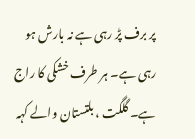پر برف پڑ رہی ہے نہ بارش ہو رہی ہے۔ ہر طرف خشکی کا راج ہے۔ گلگت ، بلتستان والے کہہ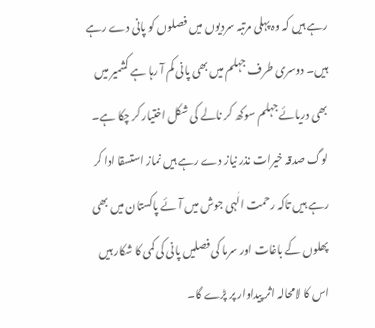رہے ہیں کہ وہ پہلی مرتبہ سردیوں میں فصلوں کو پانی دے رہے ہیں۔ دوسری طرف جہلم میں بھی پانی کم آ رہا ہے کشمیر میں بھی دریائے جہلم سوکھ کر نالے کی شکل اختیار کر چکا ہے۔
لوگ صدقہ خیرات نذر نیاز دے رہے ہیں نماز استسقا ادا کر رہے ہیں تاکہ رحمت الٰہی جوش میں آئے پاکستان میں بھی پھلوں کے باغات اور سرما کی فصلیں پانی کی کمی کا شکار ہیں اس کا لامحالہ اثر پیداوار پر پڑے گا۔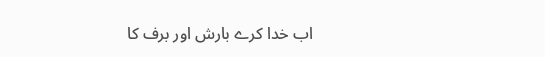اب خدا کرے بارش اور برف کا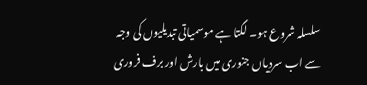سلسلہ شروع ہو۔ لگتا ہے موسمیاتی تبدیلیوں کی وجہ سے اب سردیاں جنوری میں بارش اور برف فروری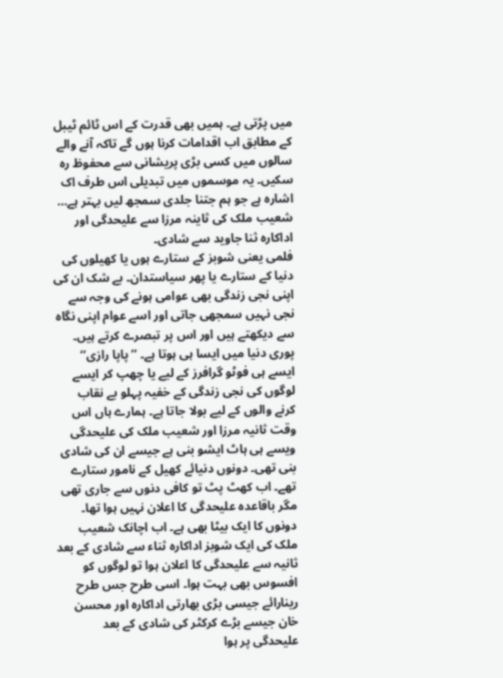میں پڑتی ہے۔ ہمیں بھی قدرت کے اس ٹائم ٹیبل کے مطابق اب اقدامات کرنا ہوں گے تاکہ آنے والے سالوں میں کسی بڑی پریشانی سے محفوظ رہ سکیں۔ یہ موسموں میں تبدیلی اس طرف اک اشارہ ہے جو ہم جتنا جلدی سمجھ لیں بہتر ہے…
شعیب ملک کی ثاینہ مرزا سے علیحدگی اور اداکارہ ثنا جاوید سے شادی۔
فلمی یعنی شوبز کے ستارے ہوں یا کھیلوں کی دنیا کے ستارے یا پھر سیاستدان۔ بے شک ان کی اپنی نجی زندگی بھی عوامی ہونے کی وجہ سے نجی نہیں سمجھی جاتی اور اسے عوام اپنی نگاہ سے دیکھتے ہیں اور اس پر تبصرے کرتے ہیں۔ پوری دنیا میں ایسا ہی ہوتا ہے۔ ’’پاپا رازی‘‘ ایسے ہی فوٹو گرافرز کے لیے یا چھپ کر ایسے لوگوں کی نجی زندگی کے خفیہ پہلو بے نقاب کرنے والوں کے لیے بولا جاتا ہے۔ ہمارے ہاں اس وقت ثانیہ مرزا اور شعیب ملک کی علیحدگی ویسے ہی ہاٹ ایشو بنی ہے جیسے ان کی شادی بنی تھی۔ دونوں دنیائے کھیل کے نامور ستارے تھے۔ اب کھٹ پٹ تو کافی دنوں سے جاری تھی مگر باقاعدہ علیحدگی کا اعلان نہیں ہوا تھا۔ دونوں کا ایک بیٹا بھی ہے۔ اب اچانک شعیب ملک کی ایک شوبز اداکارہ ثناء سے شادی کے بعد ثانیہ سے علیحدگی کا اعلان ہوا تو لوگوں کو افسوس بھی بہت ہوا۔ اسی طرح جس طرح رینارائے جیسی بڑی بھارتی اداکارہ اور محسن خان جیسے بڑے کرکٹر کی شادی کے بعد علیحدگی پر ہوا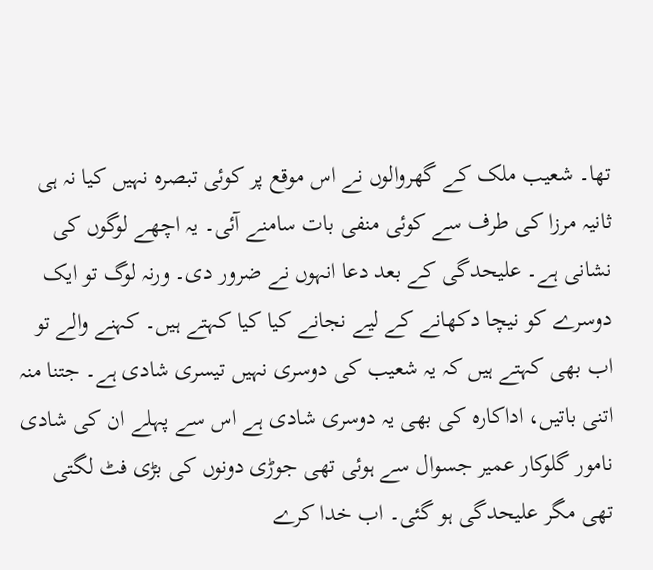تھا۔ شعیب ملک کے گھروالوں نے اس موقع پر کوئی تبصرہ نہیں کیا نہ ہی ثانیہ مرزا کی طرف سے کوئی منفی بات سامنے آئی۔ یہ اچھے لوگوں کی نشانی ہے۔ علیحدگی کے بعد دعا انہوں نے ضرور دی۔ ورنہ لوگ تو ایک دوسرے کو نیچا دکھانے کے لیے نجانے کیا کیا کہتے ہیں۔ کہنے والے تو اب بھی کہتے ہیں کہ یہ شعیب کی دوسری نہیں تیسری شادی ہے۔ جتنا منہ اتنی باتیں، اداکارہ کی بھی یہ دوسری شادی ہے اس سے پہلے ان کی شادی نامور گلوکار عمیر جسوال سے ہوئی تھی جوڑی دونوں کی بڑی فٹ لگتی تھی مگر علیحدگی ہو گئی۔ اب خدا کرے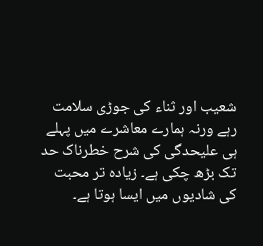شعیب اور ثناء کی جوڑی سلامت رہے ورنہ ہمارے معاشرے میں پہلے ہی علیحدگی کی شرح خطرناک حد تک بڑھ چکی ہے۔ زیادہ تر محبت کی شادیوں میں ایسا ہوتا ہے۔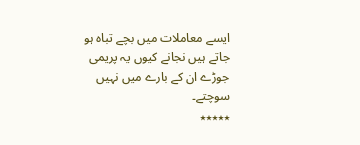ایسے معاملات میں بچے تباہ ہو جاتے ہیں نجانے کیوں یہ پریمی جوڑے ان کے بارے میں نہیں سوچتے۔
٭٭٭٭٭